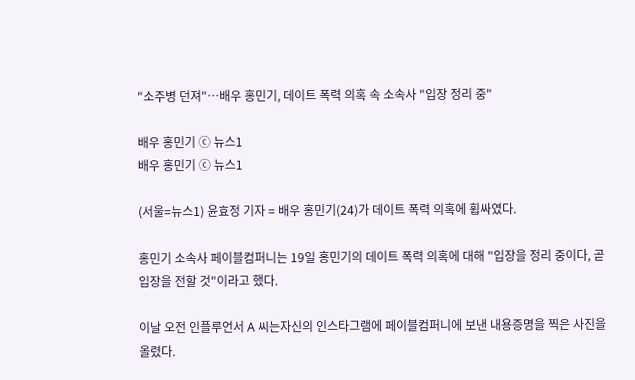"소주병 던져"…배우 홍민기, 데이트 폭력 의혹 속 소속사 "입장 정리 중"

배우 홍민기 ⓒ 뉴스1
배우 홍민기 ⓒ 뉴스1

(서울=뉴스1) 윤효정 기자 = 배우 홍민기(24)가 데이트 폭력 의혹에 휩싸였다.

홍민기 소속사 페이블컴퍼니는 19일 홍민기의 데이트 폭력 의혹에 대해 "입장을 정리 중이다, 곧 입장을 전할 것"이라고 했다.

이날 오전 인플루언서 A 씨는자신의 인스타그램에 페이블컴퍼니에 보낸 내용증명을 찍은 사진을 올렸다.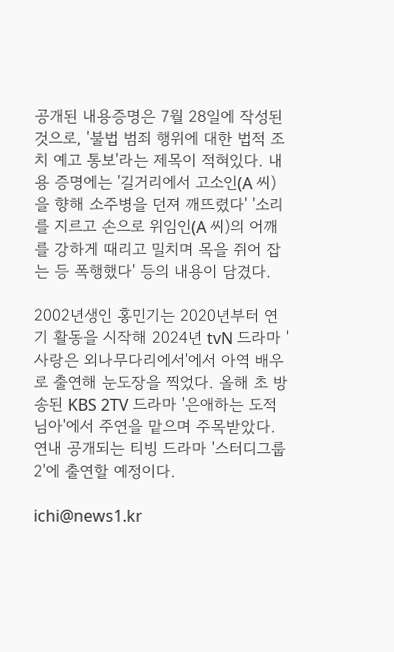공개된 내용증명은 7월 28일에 작성된 것으로, '불법 범죄 행위에 대한 법적 조치 예고 통보'라는 제목이 적혀있다. 내용 증명에는 '길거리에서 고소인(A 씨)을 향해 소주병을 던져 깨뜨렸다' '소리를 지르고 손으로 위임인(A 씨)의 어깨를 강하게 때리고 밀치며 목을 쥐어 잡는 등 폭행했다' 등의 내용이 담겼다.

2002년생인 홍민기는 2020년부터 연기 활동을 시작해 2024년 tvN 드라마 '사랑은 외나무다리에서'에서 아역 배우로 출연해 눈도장을 찍었다. 올해 초 방송된 KBS 2TV 드라마 '은애하는 도적님아'에서 주연을 맡으며 주목받았다. 연내 공개되는 티빙 드라마 '스터디그룹2'에 출연할 예정이다.

ichi@news1.kr